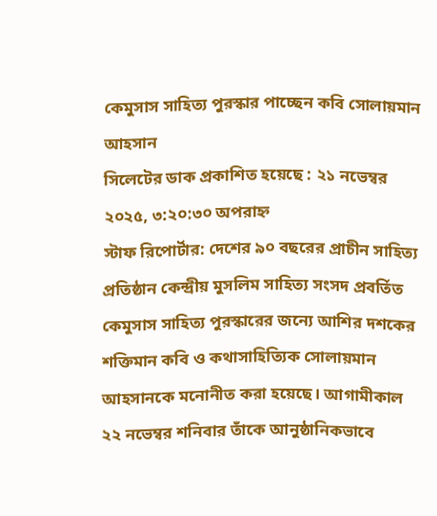কেমুসাস সাহিত্য পুরস্কার পাচ্ছেন কবি সোলায়মান আহসান
সিলেটের ডাক প্রকাশিত হয়েছে : ২১ নভেম্বর ২০২৫, ৩:২০:৩০ অপরাহ্ন
স্টাফ রিপোর্টার: দেশের ৯০ বছরের প্রাচীন সাহিত্য প্রতিষ্ঠান কেন্দ্রীয় মুসলিম সাহিত্য সংসদ প্রবর্তিত কেমুসাস সাহিত্য পুরস্কারের জন্যে আশির দশকের শক্তিমান কবি ও কথাসাহিত্যিক সোলায়মান আহসানকে মনোনীত করা হয়েছে। আগামীকাল ২২ নভেম্বর শনিবার তাঁকে আনুষ্ঠানিকভাবে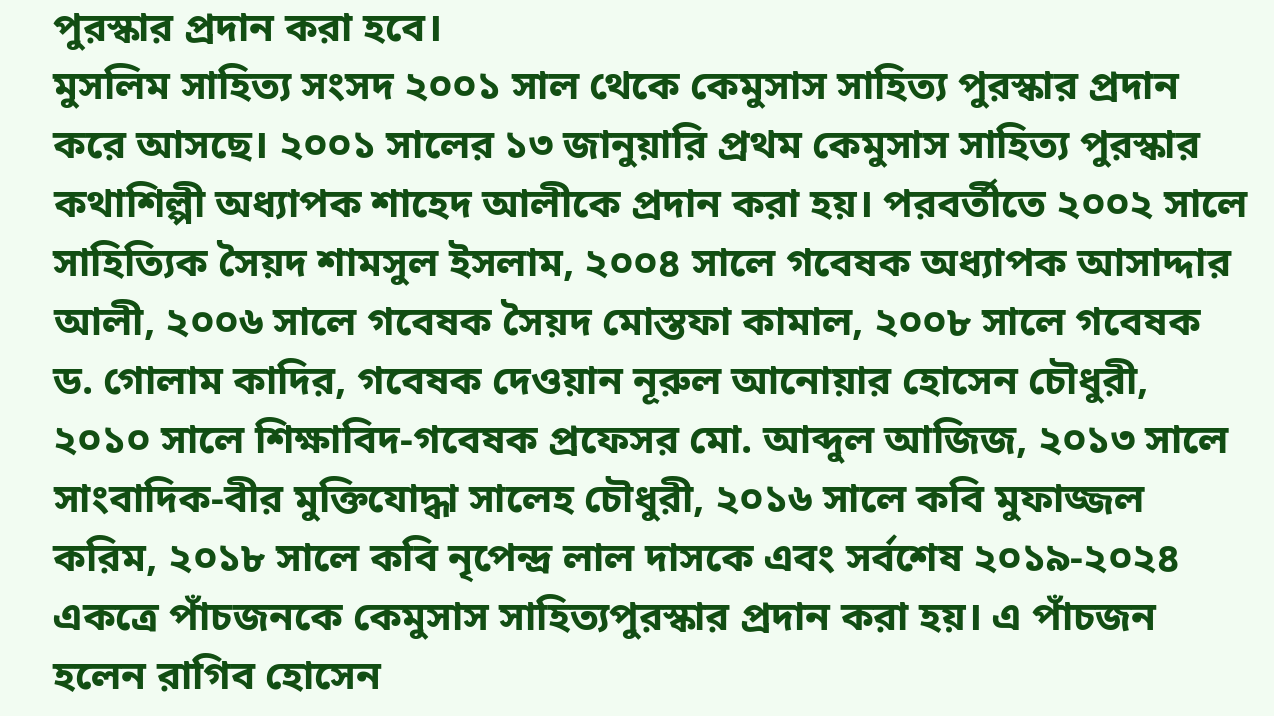পুরস্কার প্রদান করা হবে।
মুসলিম সাহিত্য সংসদ ২০০১ সাল থেকে কেমুসাস সাহিত্য পুরস্কার প্রদান করে আসছে। ২০০১ সালের ১৩ জানুয়ারি প্রথম কেমুসাস সাহিত্য পুরস্কার কথাশিল্পী অধ্যাপক শাহেদ আলীকে প্রদান করা হয়। পরবর্তীতে ২০০২ সালে সাহিত্যিক সৈয়দ শামসুল ইসলাম, ২০০৪ সালে গবেষক অধ্যাপক আসাদ্দার আলী, ২০০৬ সালে গবেষক সৈয়দ মোস্তফা কামাল, ২০০৮ সালে গবেষক ড. গোলাম কাদির, গবেষক দেওয়ান নূরুল আনোয়ার হোসেন চৌধুরী, ২০১০ সালে শিক্ষাবিদ-গবেষক প্রফেসর মো. আব্দুল আজিজ, ২০১৩ সালে সাংবাদিক-বীর মুক্তিযোদ্ধা সালেহ চৌধুরী, ২০১৬ সালে কবি মুফাজ্জল করিম, ২০১৮ সালে কবি নৃপেন্দ্র লাল দাসকে এবং সর্বশেষ ২০১৯-২০২৪ একত্রে পাঁচজনকে কেমুসাস সাহিত্যপুরস্কার প্রদান করা হয়। এ পাঁচজন হলেন রাগিব হোসেন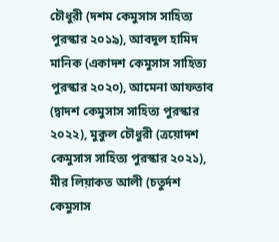চৌধুরী (দশম কেমুসাস সাহিত্য পুরস্কার ২০১৯), আবদুল হামিদ মানিক (একাদশ কেমুসাস সাহিত্য পুরস্কার ২০২০), আমেনা আফতাব (দ্বাদশ কেমুসাস সাহিত্য পুরস্কার ২০২২), মুকুল চৌধুরী (ত্রয়োদশ কেমুসাস সাহিত্য পুরস্কার ২০২১), মীর লিয়াকত আলী (চতুর্দশ কেমুসাস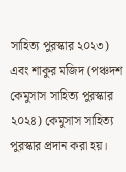সাহিত্য পুরস্কার ২০২৩) এবং শাকুর মজিদ (পঞ্চদশ কেমুসাস সাহিত্য পুরস্কার ২০২৪) কেমুসাস সাহিত্য পুরস্কার প্রদান করা হয়।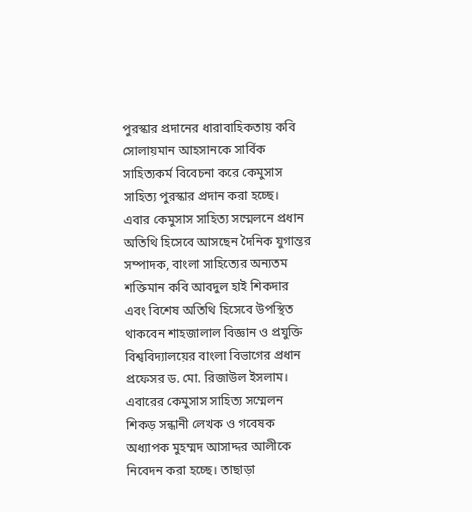পুরস্কার প্রদানের ধারাবাহিকতায় কবি সোলায়মান আহসানকে সার্বিক সাহিত্যকর্ম বিবেচনা করে কেমুসাস সাহিত্য পুরস্কার প্রদান করা হচ্ছে।
এবার কেমুসাস সাহিত্য সম্মেলনে প্রধান অতিথি হিসেবে আসছেন দৈনিক যুগান্তর সম্পাদক, বাংলা সাহিত্যের অন্যতম শক্তিমান কবি আবদুল হাই শিকদার এবং বিশেষ অতিথি হিসেবে উপস্থিত থাকবেন শাহজালাল বিজ্ঞান ও প্রযুক্তি বিশ্ববিদ্যালয়ের বাংলা বিভাগের প্রধান প্রফেসর ড. মো. রিজাউল ইসলাম।
এবারের কেমুসাস সাহিত্য সম্মেলন শিকড় সন্ধানী লেখক ও গবেষক অধ্যাপক মুহম্মদ আসাদ্দর আলীকে নিবেদন করা হচ্ছে। তাছাড়া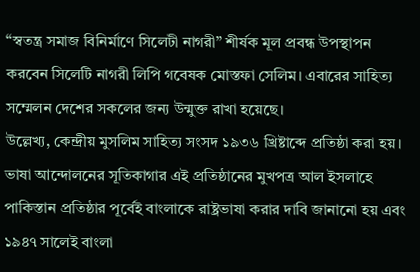“স্বতন্ত্র সমাজ বিনির্মাণে সিলেটী নাগরী” শীর্ষক মূল প্রবন্ধ উপস্থাপন করবেন সিলেটি নাগরী লিপি গবেষক মোস্তফা সেলিম। এবারের সাহিত্য সম্মেলন দেশের সকলের জন্য উন্মুক্ত রাখা হয়েছে।
উল্লেখ্য, কেন্দ্রীয় মুসলিম সাহিত্য সংসদ ১৯৩৬ খ্রিষ্টাব্দে প্রতিষ্ঠা করা হয়। ভাষা আন্দোলনের সূতিকাগার এই প্রতিষ্ঠানের মুখপত্র আল ইসলাহে পাকিস্তান প্রতিষ্ঠার পূর্বেই বাংলাকে রাষ্ট্রভাষা করার দাবি জানানো হয় এবং ১৯৪৭ সালেই বাংলা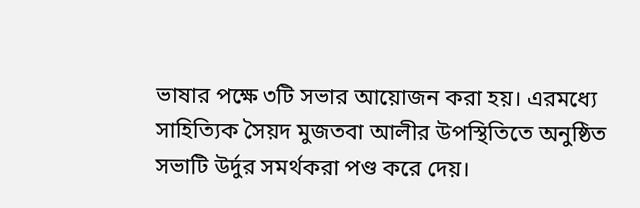ভাষার পক্ষে ৩টি সভার আয়োজন করা হয়। এরমধ্যে সাহিত্যিক সৈয়দ মুজতবা আলীর উপস্থিতিতে অনুষ্ঠিত সভাটি উর্দুর সমর্থকরা পণ্ড করে দেয়।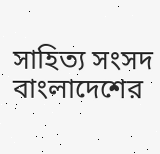সাহিত্য সংসদ বাংলাদেশের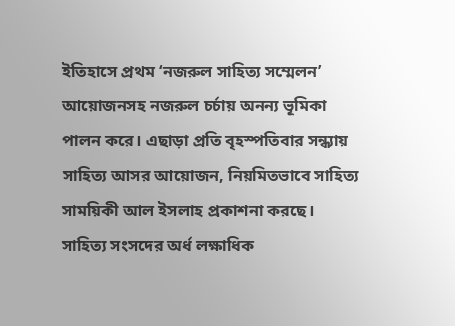ইতিহাসে প্রথম ‘নজরুল সাহিত্য সম্মেলন’ আয়োজনসহ নজরুল চর্চায় অনন্য ভূমিকা পালন করে। এছাড়া প্রতি বৃহস্পতিবার সন্ধ্যায় সাহিত্য আসর আয়োজন, নিয়মিতভাবে সাহিত্য সাময়িকী আল ইসলাহ প্রকাশনা করছে। সাহিত্য সংসদের অর্ধ লক্ষাধিক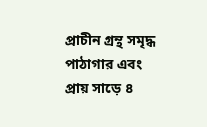প্রাচীন গ্রন্থ সমৃদ্ধ পাঠাগার এবং প্রায় সাড়ে ৪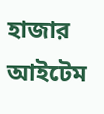হাজার আইটেম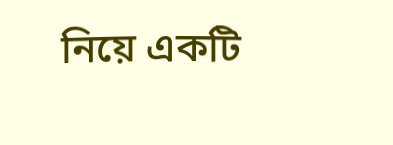নিয়ে একটি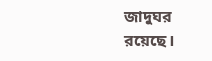জাদুঘর রয়েছে।